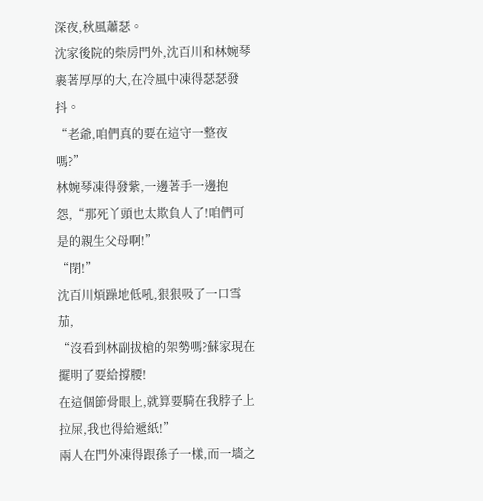深夜,秋風蕭瑟。
沈家後院的柴房門外,沈百川和林婉琴裹著厚厚的大,在冷風中凍得瑟瑟發抖。
“老爺,咱們真的要在這守一整夜嗎?”
林婉琴凍得發紫,一邊著手一邊抱怨,“那死丫頭也太欺負人了!咱們可是的親生父母啊!”
“閉!”
沈百川煩躁地低吼,狠狠吸了一口雪茄,
“沒看到林副拔槍的架勢嗎?蘇家現在擺明了要給撐腰!
在這個節骨眼上,就算要騎在我脖子上拉屎,我也得給遞紙!”
兩人在門外凍得跟孫子一樣,而一墻之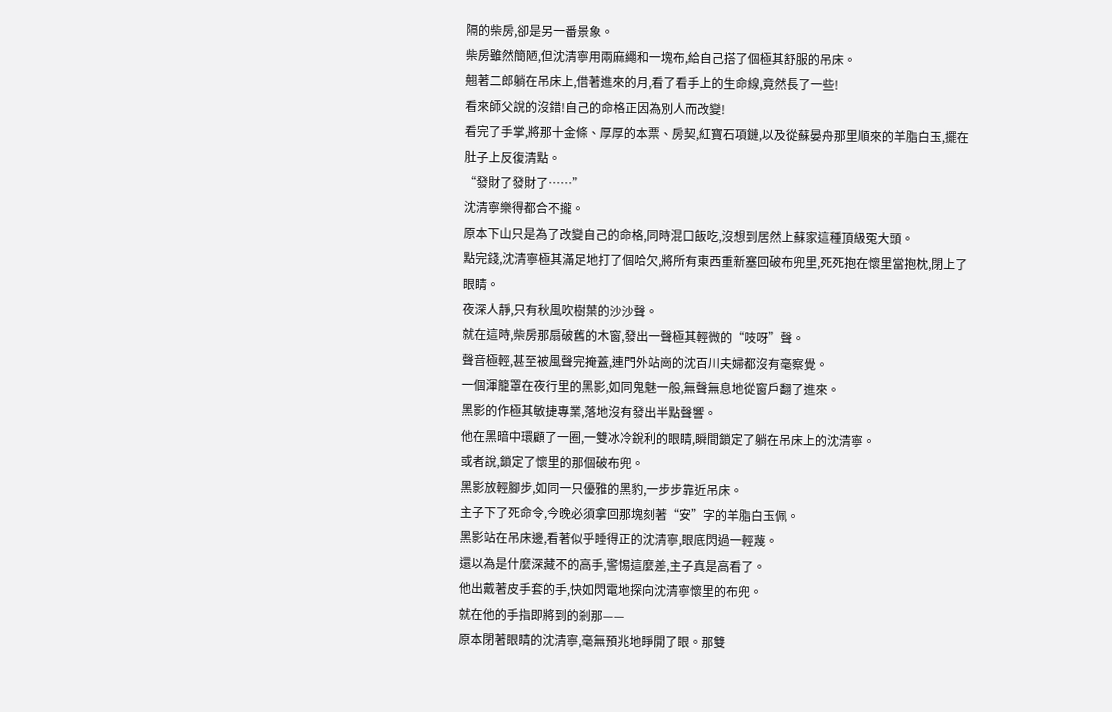隔的柴房,卻是另一番景象。
柴房雖然簡陋,但沈清寧用兩麻繩和一塊布,給自己搭了個極其舒服的吊床。
翹著二郎躺在吊床上,借著進來的月,看了看手上的生命線,竟然長了一些!
看來師父說的沒錯!自己的命格正因為別人而改變!
看完了手掌,將那十金條、厚厚的本票、房契,紅寶石項鏈,以及從蘇晏舟那里順來的羊脂白玉,擺在肚子上反復清點。
“發財了發財了……”
沈清寧樂得都合不攏。
原本下山只是為了改變自己的命格,同時混口飯吃,沒想到居然上蘇家這種頂級冤大頭。
點完錢,沈清寧極其滿足地打了個哈欠,將所有東西重新塞回破布兜里,死死抱在懷里當抱枕,閉上了眼睛。
夜深人靜,只有秋風吹樹葉的沙沙聲。
就在這時,柴房那扇破舊的木窗,發出一聲極其輕微的“吱呀”聲。
聲音極輕,甚至被風聲完掩蓋,連門外站崗的沈百川夫婦都沒有毫察覺。
一個渾籠罩在夜行里的黑影,如同鬼魅一般,無聲無息地從窗戶翻了進來。
黑影的作極其敏捷專業,落地沒有發出半點聲響。
他在黑暗中環顧了一圈,一雙冰冷銳利的眼睛,瞬間鎖定了躺在吊床上的沈清寧。
或者說,鎖定了懷里的那個破布兜。
黑影放輕腳步,如同一只優雅的黑豹,一步步靠近吊床。
主子下了死命令,今晚必須拿回那塊刻著“安”字的羊脂白玉佩。
黑影站在吊床邊,看著似乎睡得正的沈清寧,眼底閃過一輕蔑。
還以為是什麼深藏不的高手,警惕這麼差,主子真是高看了。
他出戴著皮手套的手,快如閃電地探向沈清寧懷里的布兜。
就在他的手指即將到的剎那——
原本閉著眼睛的沈清寧,毫無預兆地睜開了眼。那雙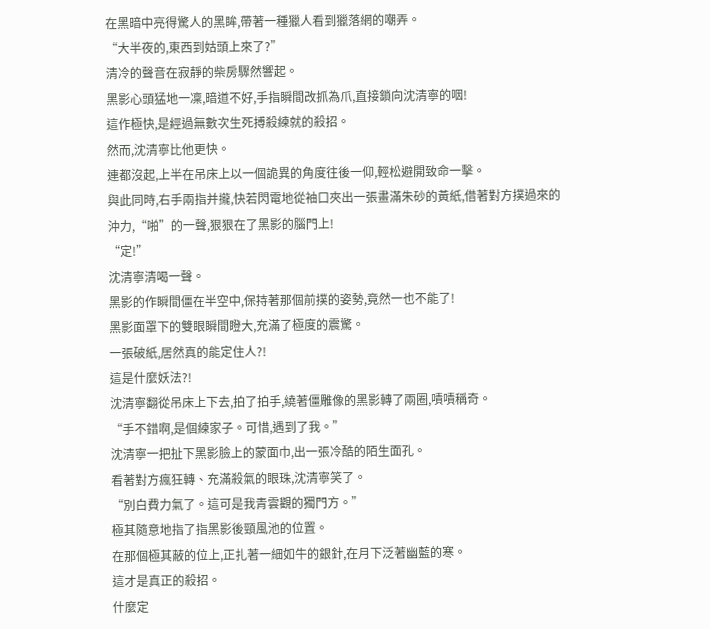在黑暗中亮得驚人的黑眸,帶著一種獵人看到獵落網的嘲弄。
“大半夜的,東西到姑頭上來了?”
清冷的聲音在寂靜的柴房驟然響起。
黑影心頭猛地一凜,暗道不好,手指瞬間改抓為爪,直接鎖向沈清寧的咽!
這作極快,是經過無數次生死搏殺練就的殺招。
然而,沈清寧比他更快。
連都沒起,上半在吊床上以一個詭異的角度往後一仰,輕松避開致命一擊。
與此同時,右手兩指并攏,快若閃電地從袖口夾出一張畫滿朱砂的黃紙,借著對方撲過來的沖力,“啪”的一聲,狠狠在了黑影的腦門上!
“定!”
沈清寧清喝一聲。
黑影的作瞬間僵在半空中,保持著那個前撲的姿勢,竟然一也不能了!
黑影面罩下的雙眼瞬間瞪大,充滿了極度的震驚。
一張破紙,居然真的能定住人?!
這是什麼妖法?!
沈清寧翻從吊床上下去,拍了拍手,繞著僵雕像的黑影轉了兩圈,嘖嘖稱奇。
“手不錯啊,是個練家子。可惜,遇到了我。”
沈清寧一把扯下黑影臉上的蒙面巾,出一張冷酷的陌生面孔。
看著對方瘋狂轉、充滿殺氣的眼珠,沈清寧笑了。
“別白費力氣了。這可是我青雲觀的獨門方。”
極其隨意地指了指黑影後頸風池的位置。
在那個極其蔽的位上,正扎著一細如牛的銀針,在月下泛著幽藍的寒。
這才是真正的殺招。
什麼定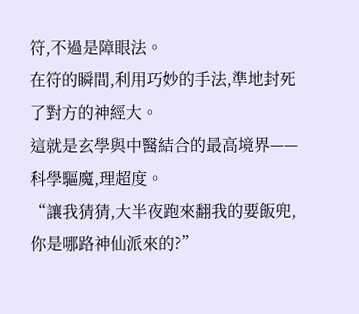符,不過是障眼法。
在符的瞬間,利用巧妙的手法,準地封死了對方的神經大。
這就是玄學與中醫結合的最高境界——科學驅魔,理超度。
“讓我猜猜,大半夜跑來翻我的要飯兜,你是哪路神仙派來的?”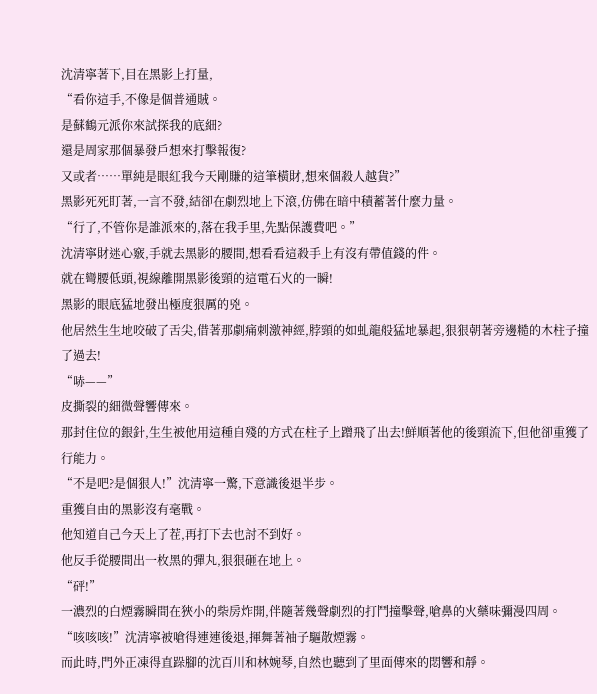沈清寧著下,目在黑影上打量,
“看你這手,不像是個普通賊。
是蘇鶴元派你來試探我的底細?
還是周家那個暴發戶想來打擊報復?
又或者……單純是眼紅我今天剛賺的這筆橫財,想來個殺人越貨?”
黑影死死盯著,一言不發,結卻在劇烈地上下滾,仿佛在暗中積蓄著什麼力量。
“行了,不管你是誰派來的,落在我手里,先點保護費吧。”
沈清寧財迷心竅,手就去黑影的腰間,想看看這殺手上有沒有帶值錢的件。
就在彎腰低頭,視線離開黑影後頸的這電石火的一瞬!
黑影的眼底猛地發出極度狠厲的兇。
他居然生生地咬破了舌尖,借著那劇痛刺激神經,脖頸的如虬龍般猛地暴起,狠狠朝著旁邊糙的木柱子撞了過去!
“哧——”
皮撕裂的細微聲響傳來。
那封住位的銀針,生生被他用這種自殘的方式在柱子上蹭飛了出去!鮮順著他的後頸流下,但他卻重獲了行能力。
“不是吧?是個狠人!”沈清寧一驚,下意識後退半步。
重獲自由的黑影沒有毫戰。
他知道自己今天上了茬,再打下去也討不到好。
他反手從腰間出一枚黑的彈丸,狠狠砸在地上。
“砰!”
一濃烈的白煙霧瞬間在狹小的柴房炸開,伴隨著幾聲劇烈的打鬥撞擊聲,嗆鼻的火藥味彌漫四周。
“咳咳咳!”沈清寧被嗆得連連後退,揮舞著袖子驅散煙霧。
而此時,門外正凍得直跺腳的沈百川和林婉琴,自然也聽到了里面傳來的悶響和靜。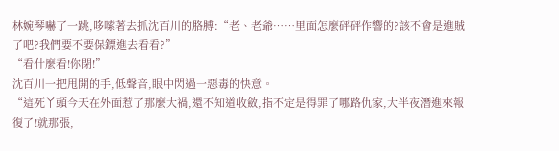林婉琴嚇了一跳,哆嗦著去抓沈百川的胳膊:“老、老爺……里面怎麼砰砰作響的?該不會是進賊了吧?我們要不要保鏢進去看看?”
“看什麼看!你閉!”
沈百川一把甩開的手,低聲音,眼中閃過一惡毒的快意。
“這死丫頭今天在外面惹了那麼大禍,還不知道收斂,指不定是得罪了哪路仇家,大半夜潛進來報復了!就那張,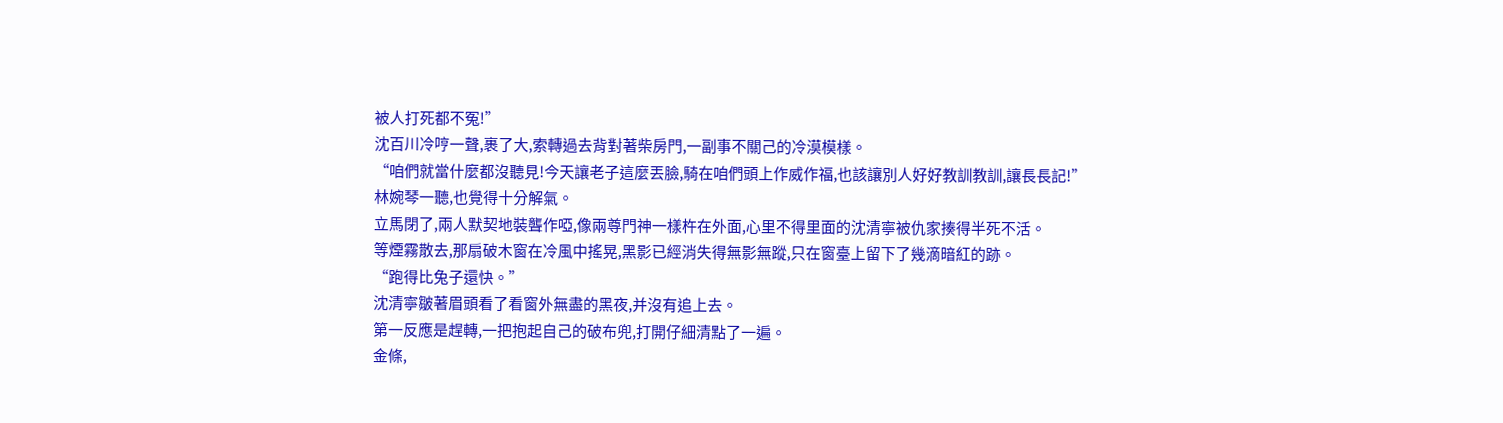被人打死都不冤!”
沈百川冷哼一聲,裹了大,索轉過去背對著柴房門,一副事不關己的冷漠模樣。
“咱們就當什麼都沒聽見!今天讓老子這麼丟臉,騎在咱們頭上作威作福,也該讓別人好好教訓教訓,讓長長記!”
林婉琴一聽,也覺得十分解氣。
立馬閉了,兩人默契地裝聾作啞,像兩尊門神一樣杵在外面,心里不得里面的沈清寧被仇家揍得半死不活。
等煙霧散去,那扇破木窗在冷風中搖晃,黑影已經消失得無影無蹤,只在窗臺上留下了幾滴暗紅的跡。
“跑得比兔子還快。”
沈清寧皺著眉頭看了看窗外無盡的黑夜,并沒有追上去。
第一反應是趕轉,一把抱起自己的破布兜,打開仔細清點了一遍。
金條,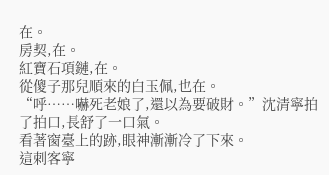在。
房契,在。
紅寶石項鏈,在。
從傻子那兒順來的白玉佩,也在。
“呼……嚇死老娘了,還以為要破財。”沈清寧拍了拍口,長舒了一口氣。
看著窗臺上的跡,眼神漸漸冷了下來。
這刺客寧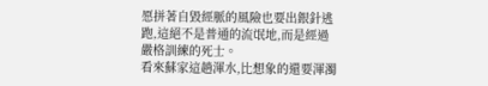愿拼著自毀經脈的風險也要出銀針逃跑,這絕不是普通的流氓地,而是經過嚴格訓練的死士。
看來蘇家這趟渾水,比想象的還要渾濁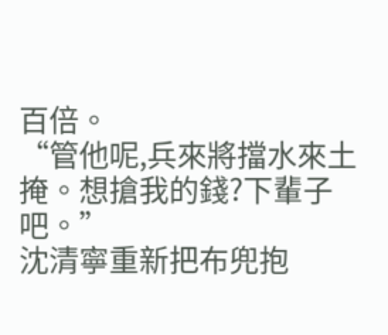百倍。
“管他呢,兵來將擋水來土掩。想搶我的錢?下輩子吧。”
沈清寧重新把布兜抱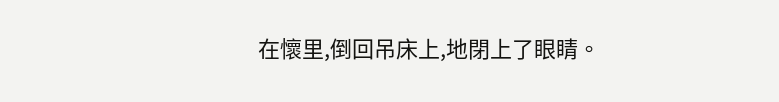在懷里,倒回吊床上,地閉上了眼睛。